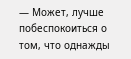— Может, лучше побеспокоиться о том, что однажды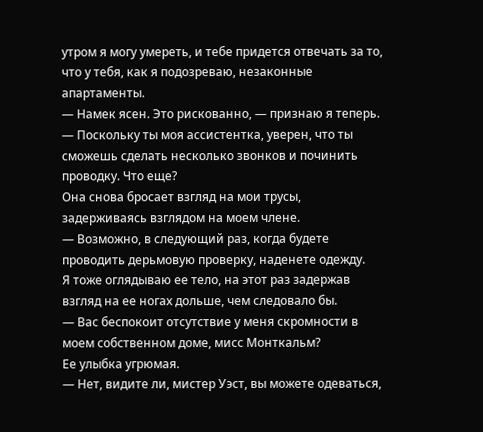утром я могу умереть, и тебе придется отвечать за то, что у тебя, как я подозреваю, незаконные апартаменты.
— Намек ясен. Это рискованно, — признаю я теперь. — Поскольку ты моя ассистентка, уверен, что ты сможешь сделать несколько звонков и починить проводку. Что еще?
Она снова бросает взгляд на мои трусы, задерживаясь взглядом на моем члене.
— Возможно, в следующий раз, когда будете проводить дерьмовую проверку, наденете одежду.
Я тоже оглядываю ее тело, на этот раз задержав взгляд на ее ногах дольше, чем следовало бы.
— Вас беспокоит отсутствие у меня скромности в моем собственном доме, мисс Монткальм?
Ее улыбка угрюмая.
— Нет, видите ли, мистер Уэст, вы можете одеваться,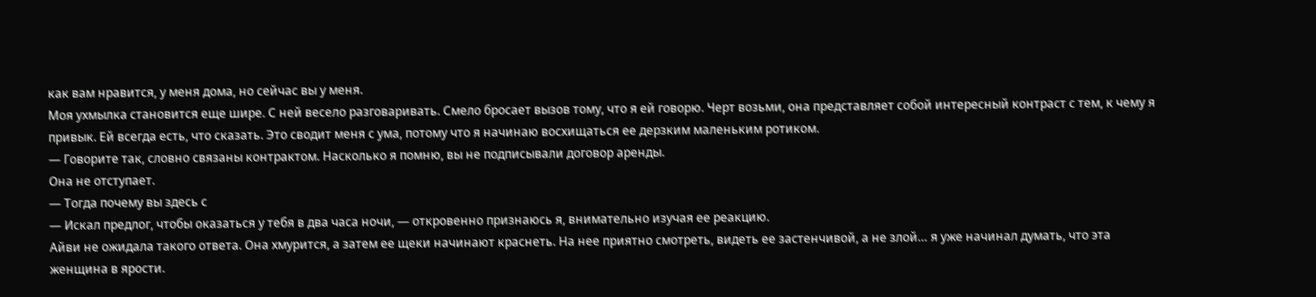как вам нравится, у меня дома, но сейчас вы у меня.
Моя ухмылка становится еще шире. С ней весело разговаривать. Смело бросает вызов тому, что я ей говорю. Черт возьми, она представляет собой интересный контраст с тем, к чему я привык. Ей всегда есть, что сказать. Это сводит меня с ума, потому что я начинаю восхищаться ее дерзким маленьким ротиком.
— Говорите так, словно связаны контрактом. Насколько я помню, вы не подписывали договор аренды.
Она не отступает.
— Тогда почему вы здесь с
— Искал предлог, чтобы оказаться у тебя в два часа ночи, — откровенно признаюсь я, внимательно изучая ее реакцию.
Айви не ожидала такого ответа. Она хмурится, а затем ее щеки начинают краснеть. На нее приятно смотреть, видеть ее застенчивой, а не злой… я уже начинал думать, что эта женщина в ярости.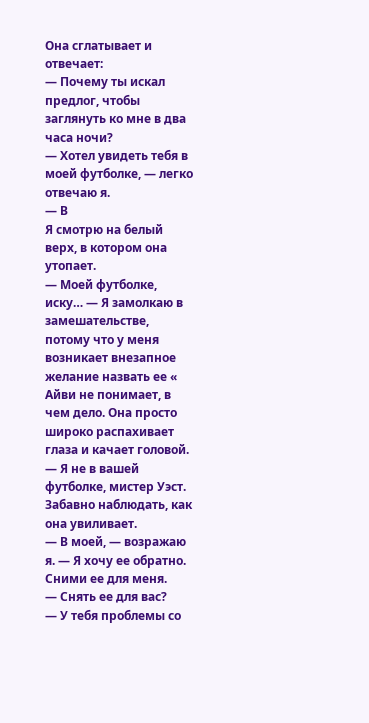Она сглатывает и отвечает:
— Почему ты искал предлог, чтобы заглянуть ко мне в два часа ночи?
— Хотел увидеть тебя в моей футболке, — легко отвечаю я.
— В
Я смотрю на белый верх, в котором она утопает.
— Моей футболке, иску… — Я замолкаю в замешательстве, потому что у меня возникает внезапное желание назвать ее «
Айви не понимает, в чем дело. Она просто широко распахивает глаза и качает головой.
— Я не в вашей футболке, мистер Уэст.
Забавно наблюдать, как она увиливает.
— В моей, — возражаю я. — Я хочу ее обратно. Сними ее для меня.
— Снять ее для вас?
— У тебя проблемы со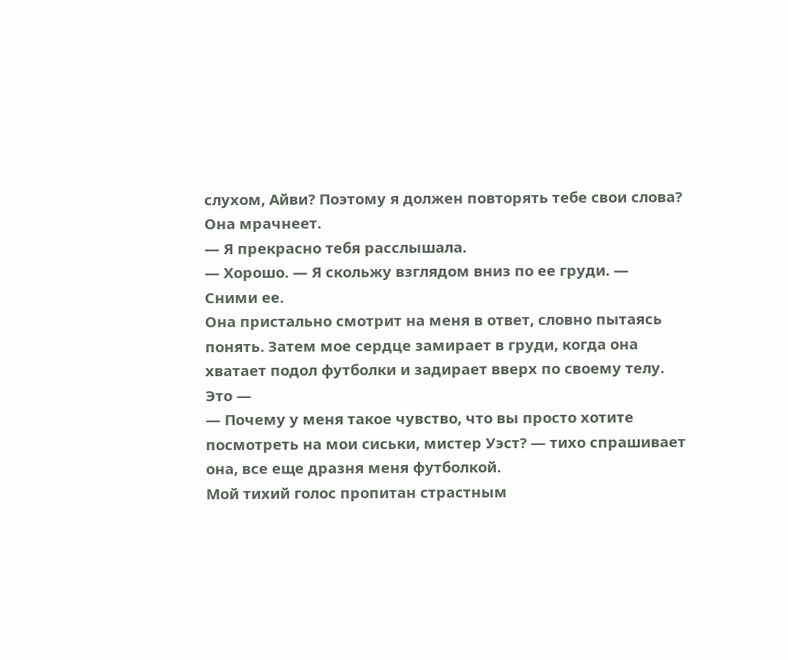слухом, Айви? Поэтому я должен повторять тебе свои слова?
Она мрачнеет.
— Я прекрасно тебя расслышала.
— Хорошо. — Я скольжу взглядом вниз по ее груди. — Сними ее.
Она пристально смотрит на меня в ответ, словно пытаясь понять. Затем мое сердце замирает в груди, когда она хватает подол футболки и задирает вверх по своему телу.
Это —
— Почему у меня такое чувство, что вы просто хотите посмотреть на мои сиськи, мистер Уэст? — тихо спрашивает она, все еще дразня меня футболкой.
Мой тихий голос пропитан страстным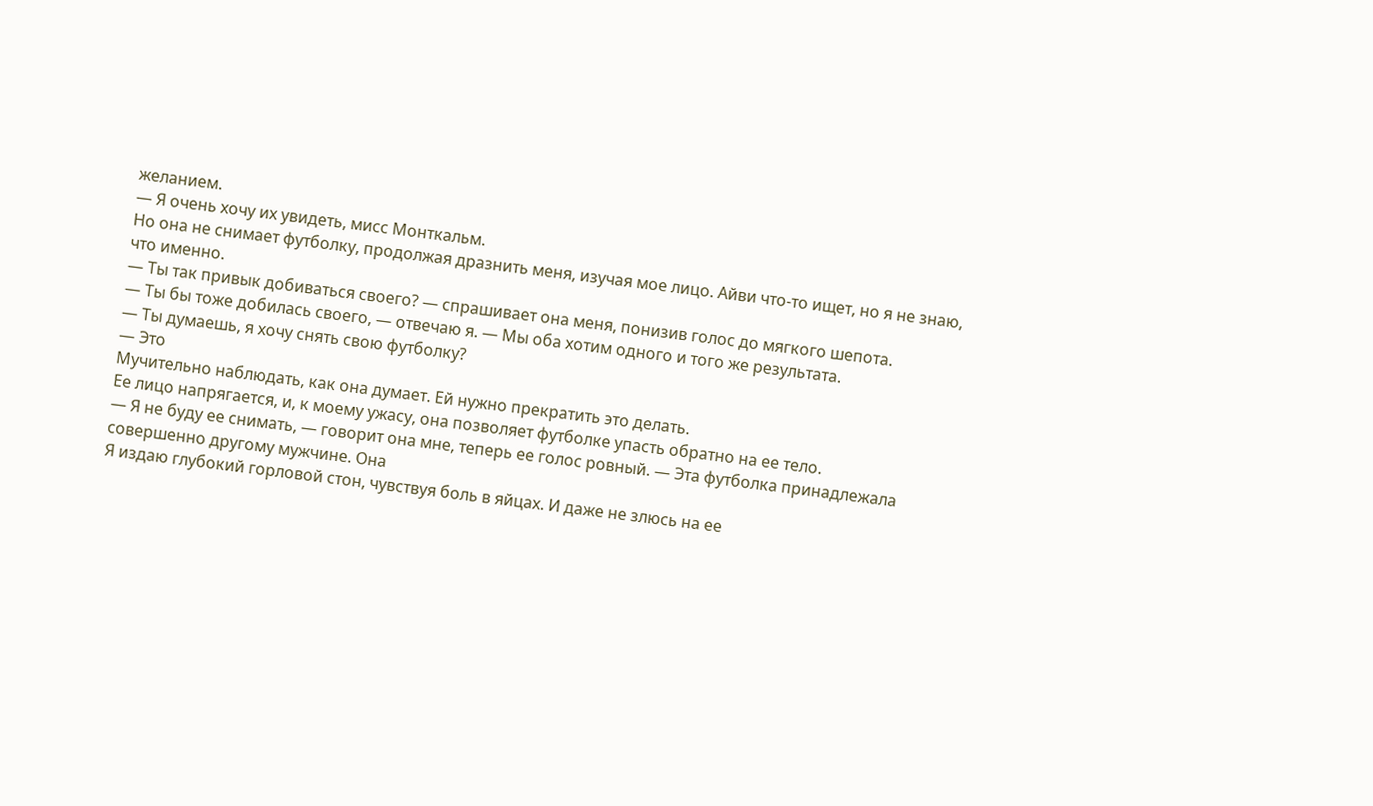желанием.
— Я очень хочу их увидеть, мисс Монткальм.
Но она не снимает футболку, продолжая дразнить меня, изучая мое лицо. Айви что-то ищет, но я не знаю, что именно.
— Ты так привык добиваться своего? — спрашивает она меня, понизив голос до мягкого шепота.
— Ты бы тоже добилась своего, — отвечаю я. — Мы оба хотим одного и того же результата.
— Ты думаешь, я хочу снять свою футболку?
— Это
Мучительно наблюдать, как она думает. Ей нужно прекратить это делать.
Ее лицо напрягается, и, к моему ужасу, она позволяет футболке упасть обратно на ее тело.
— Я не буду ее снимать, — говорит она мне, теперь ее голос ровный. — Эта футболка принадлежала совершенно другому мужчине. Она
Я издаю глубокий горловой стон, чувствуя боль в яйцах. И даже не злюсь на ее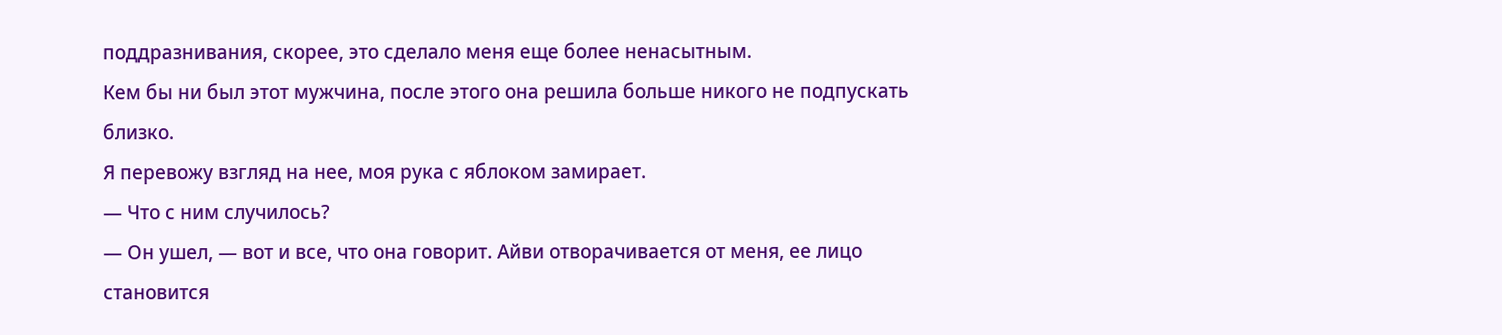поддразнивания, скорее, это сделало меня еще более ненасытным.
Кем бы ни был этот мужчина, после этого она решила больше никого не подпускать близко.
Я перевожу взгляд на нее, моя рука с яблоком замирает.
— Что с ним случилось?
— Он ушел, — вот и все, что она говорит. Айви отворачивается от меня, ее лицо становится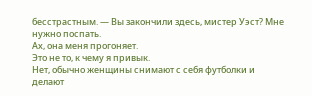бесстрастным. — Вы закончили здесь, мистер Уэст? Мне нужно поспать.
Ах, она меня прогоняет.
Это не то, к чему я привык.
Нет, обычно женщины снимают с себя футболки и делают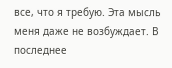все, что я требую. Эта мысль меня даже не возбуждает. В последнее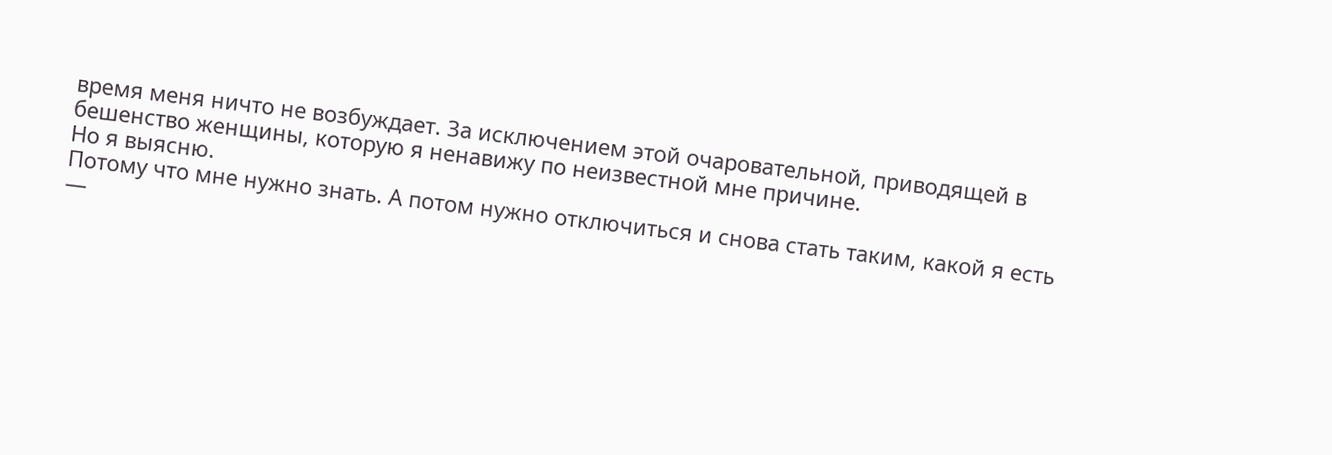время меня ничто не возбуждает. За исключением этой очаровательной, приводящей в бешенство женщины, которую я ненавижу по неизвестной мне причине.
Но я выясню.
Потому что мне нужно знать. А потом нужно отключиться и снова стать таким, какой я есть —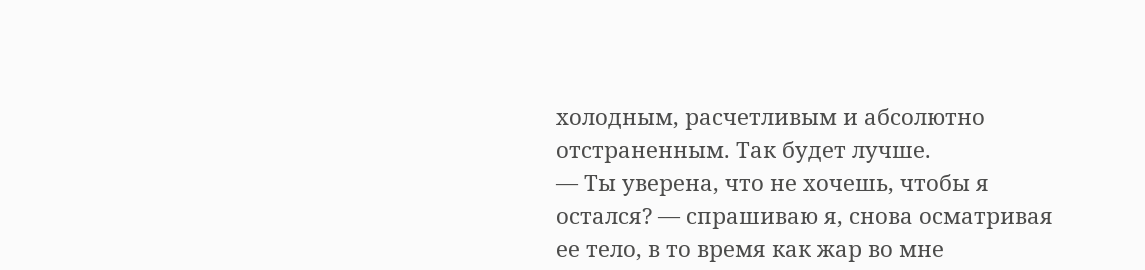холодным, расчетливым и абсолютно отстраненным. Так будет лучше.
— Ты уверена, что не хочешь, чтобы я остался? — спрашиваю я, снова осматривая ее тело, в то время как жар во мне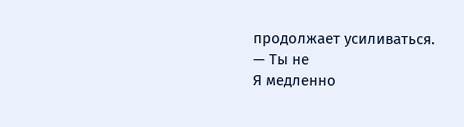продолжает усиливаться.
— Ты не
Я медленно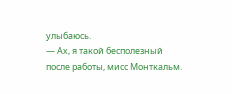улыбаюсь.
— Ах, я такой бесполезный после работы, мисс Монткальм.